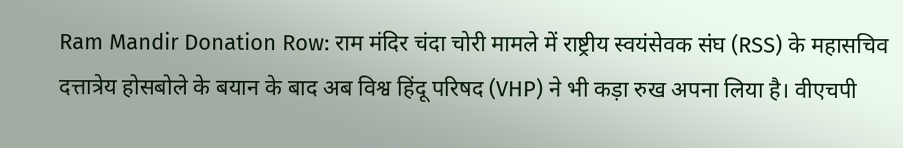Ram Mandir Donation Row: राम मंदिर चंदा चोरी मामले में राष्ट्रीय स्वयंसेवक संघ (RSS) के महासचिव दत्तात्रेय होसबोले के बयान के बाद अब विश्व हिंदू परिषद (VHP) ने भी कड़ा रुख अपना लिया है। वीएचपी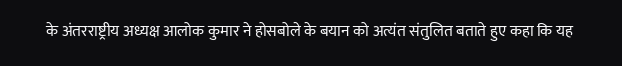के अंतरराष्ट्रीय अध्यक्ष आलोक कुमार ने होसबोले के बयान को अत्यंत संतुलित बताते हुए कहा कि यह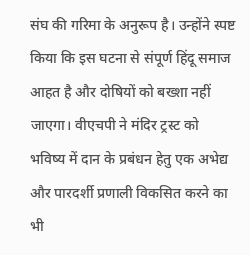संघ की गरिमा के अनुरूप है। उन्होंने स्पष्ट किया कि इस घटना से संपूर्ण हिंदू समाज आहत है और दोषियों को बख्शा नहीं जाएगा। वीएचपी ने मंदिर ट्रस्ट को भविष्य में दान के प्रबंधन हेतु एक अभेद्य और पारदर्शी प्रणाली विकसित करने का भी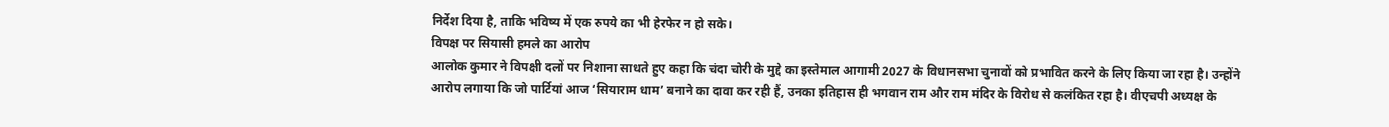निर्देश दिया है, ताकि भविष्य में एक रुपये का भी हेरफेर न हो सके।
विपक्ष पर सियासी हमले का आरोप
आलोक कुमार ने विपक्षी दलों पर निशाना साधते हुए कहा कि चंदा चोरी के मुद्दे का इस्तेमाल आगामी 2027 के विधानसभा चुनावों को प्रभावित करने के लिए किया जा रहा है। उन्होंने आरोप लगाया कि जो पार्टियां आज ‘सियाराम धाम’ बनाने का दावा कर रही हैं, उनका इतिहास ही भगवान राम और राम मंदिर के विरोध से कलंकित रहा है। वीएचपी अध्यक्ष के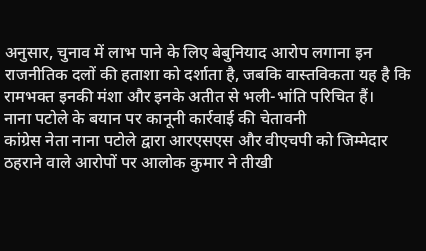अनुसार, चुनाव में लाभ पाने के लिए बेबुनियाद आरोप लगाना इन राजनीतिक दलों की हताशा को दर्शाता है, जबकि वास्तविकता यह है कि रामभक्त इनकी मंशा और इनके अतीत से भली-भांति परिचित हैं।
नाना पटोले के बयान पर कानूनी कार्रवाई की चेतावनी
कांग्रेस नेता नाना पटोले द्वारा आरएसएस और वीएचपी को जिम्मेदार ठहराने वाले आरोपों पर आलोक कुमार ने तीखी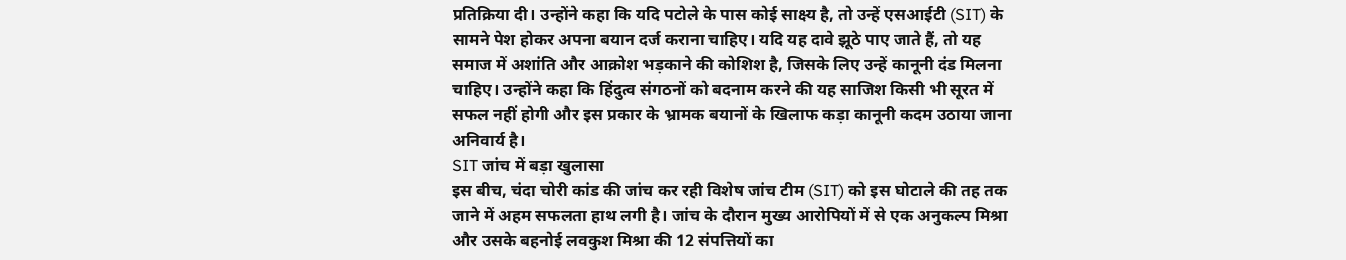प्रतिक्रिया दी। उन्होंने कहा कि यदि पटोले के पास कोई साक्ष्य है, तो उन्हें एसआईटी (SIT) के सामने पेश होकर अपना बयान दर्ज कराना चाहिए। यदि यह दावे झूठे पाए जाते हैं, तो यह समाज में अशांति और आक्रोश भड़काने की कोशिश है, जिसके लिए उन्हें कानूनी दंड मिलना चाहिए। उन्होंने कहा कि हिंदुत्व संगठनों को बदनाम करने की यह साजिश किसी भी सूरत में सफल नहीं होगी और इस प्रकार के भ्रामक बयानों के खिलाफ कड़ा कानूनी कदम उठाया जाना अनिवार्य है।
SIT जांच में बड़ा खुलासा
इस बीच, चंदा चोरी कांड की जांच कर रही विशेष जांच टीम (SIT) को इस घोटाले की तह तक जाने में अहम सफलता हाथ लगी है। जांच के दौरान मुख्य आरोपियों में से एक अनुकल्प मिश्रा और उसके बहनोई लवकुश मिश्रा की 12 संपत्तियों का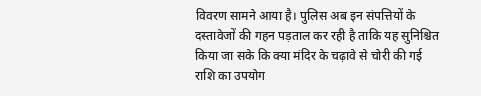विवरण सामने आया है। पुलिस अब इन संपत्तियों के दस्तावेजों की गहन पड़ताल कर रही है ताकि यह सुनिश्चित किया जा सके कि क्या मंदिर के चढ़ावे से चोरी की गई राशि का उपयोग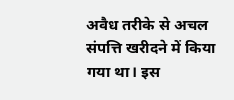अवैध तरीके से अचल संपत्ति खरीदने में किया गया था। इस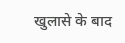खुलासे के बाद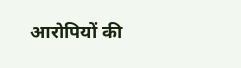आरोपियों की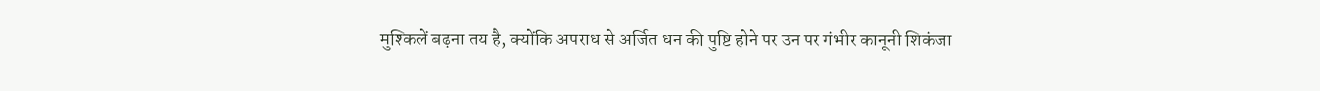मुश्किलें बढ़ना तय है, क्योंकि अपराध से अर्जित धन की पुष्टि होने पर उन पर गंभीर कानूनी शिकंजा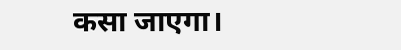कसा जाएगा।